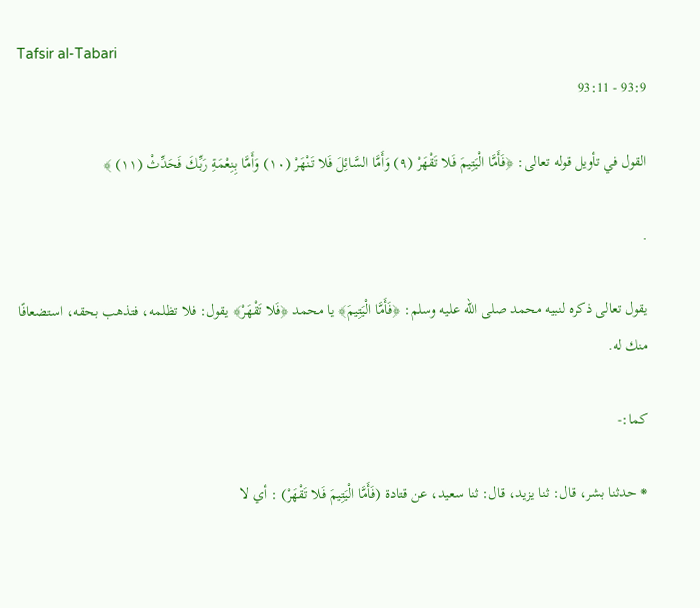Tafsir al-Tabari
93:9 - 93:11

القول في تأويل قوله تعالى: ﴿فَأَمَّا الْيَتِيمَ فَلا تَقْهَرْ (٩) وَأَمَّا السَّائِلَ فَلا تَنْهَرْ (١٠) وَأَمَّا بِنِعْمَةِ رَبِّكَ فَحَدِّثْ (١١) ﴾

.

يقول تعالى ذكره لنبيه محمد صلى الله عليه وسلم: ﴿فَأَمَّا الْيَتِيمَ﴾ يا محمد ﴿فَلا تَقْهَرْ﴾ يقول: فلا تظلمه، فتذهب بحقه، استضعافًا منك له.

كما:-

⁕ حدثنا بشر، قال: ثنا يزيد، قال: ثنا سعيد، عن قتادة (فَأَمَّا الْيَتِيمَ فَلا تَقْهَرْ) : أي لا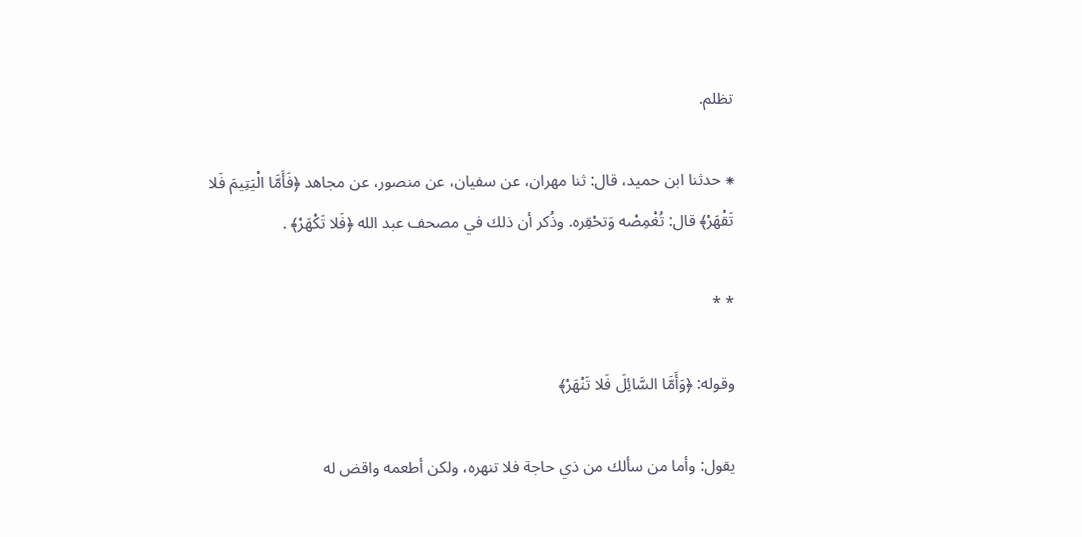تظلم.

⁕ حدثنا ابن حميد، قال: ثنا مهران، عن سفيان، عن منصور، عن مجاهد ﴿فَأَمَّا الْيَتِيمَ فَلا تَقْهَرْ﴾ قال: تُغْمِصْه وَتحْقِره. وذُكر أن ذلك في مصحف عبد الله ﴿فَلا تَكْهَرْ﴾ .

* *

وقوله: ﴿وَأَمَّا السَّائِلَ فَلا تَنْهَرْ﴾

يقول: وأما من سألك من ذي حاجة فلا تنهره، ولكن أطعمه واقض له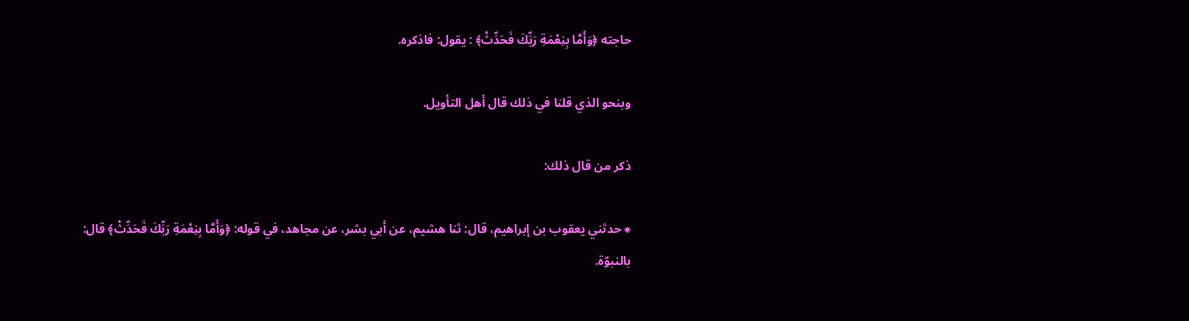حاجته ﴿وَأَمَّا بِنِعْمَةِ رَبِّكَ فَحَدِّثْ﴾ : يقول: فاذكره.

وبنحو الذي قلنا في ذلك قال أهل التأويل.

ذكر من قال ذلك:

⁕ حدثني يعقوب بن إبراهيم، قال: ثنا هشيم، عن أبي بشر، عن مجاهد، في قوله: ﴿وَأَمَّا بِنِعْمَةِ رَبِّكَ فَحَدِّثْ﴾ قال: بالنبوّة.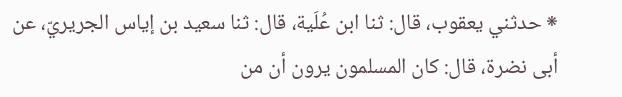⁕ حدثني يعقوب، قال: ثنا ابن عُلَية، قال: ثنا سعيد بن إياس الجريريّ، عن أبى نضرة، قال: كان المسلمون يرون أن من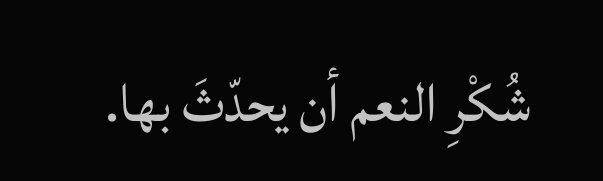شُكْرِ النعم أن يحدّثَ بها.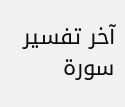آخر تفسير سورة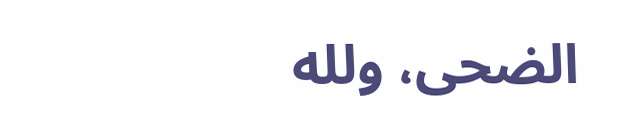الضحى، ولله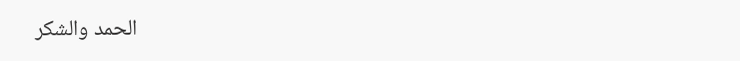الحمد والشكر